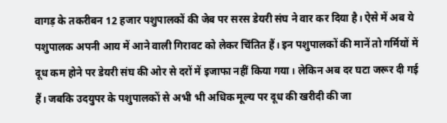वागड़ के तकरीबन 12 हजार पशुपालकों की जेब पर सरस डेयरी संघ ने वार कर दिया है। ऐसे में अब ये पशुपालक अपनी आय में आने वाली गिरावट को लेकर चिंतित हैं। इन पशुपालकों की मानें तो गर्मियों में दूध कम होने पर डेयरी संघ की ओर से दरों में इजाफा नहीं किया गया। लेकिन अब दर घटा जरूर दी गई हैं। जबकि उदयुपर के पशुपालकों से अभी भी अधिक मूल्य पर दूध की खरीदी की जा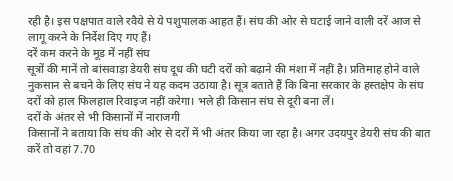रही है। इस पक्षपात वाले रवैये से ये पशुपालक आहत हैं। संघ की ओर से घटाई जाने वाली दरें आज से लागू करने के निर्देश दिए गए हैं।
दरें कम करने के मूड में नहीं संघ
सूत्रों की मानें तो बांसवाड़ा डेयरी संघ दूध की घटी दरों को बढ़ाने की मंशा में नहीं है। प्रतिमाह होने वाले नुकसान से बचने के लिए संघ ने यह कदम उठाया है। सूत्र बताते हैं कि बिना सरकार के हस्तक्षेप के संघ दरों को हाल फिलहाल रिवाइज नहीं करेगा। भले ही किसान संघ से दूरी बना लें।
दरों के अंतर से भी किसानों में नाराजगी
किसानों ने बताया कि संघ की ओर से दरों में भी अंतर किया जा रहा है। अगर उदयपुर डेयरी संघ की बात करें तो वहां 7.70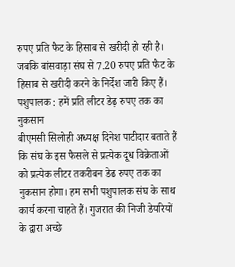रुपए प्रति फैट के हिसाब से खरीदी हो रही है। जबकि बांसवाड़ा संघ से 7.20 रुपए प्रति फैट के हिसाब से खरीदी करने के निर्देश जारी किए हैं।
पशुपालक : हमें प्रति लीटर डेढ़ रुपए तक का नुकसान
बीएमसी सिलोही अध्यक्ष दिनेश पाटीदार बताते हैं कि संघ के इस फैसले से प्रत्येक दूध विक्रेताओं को प्रत्येक लीटर तकरीबन डेढ रुपए तक का नुकसान होगा। हम सभी पशुपालक संघ के साथ कार्य करना चाहते हैं। गुजरात की निजी डेयरियों के द्वारा अच्छे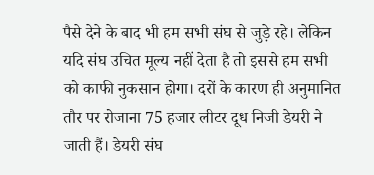पैसे देने के बाद भी हम सभी संघ से जुड़े रहे। लेकिन यदि संघ उचित मूल्य नहीं देता है तो इससे हम सभी को काफी नुकसान होगा। दरों के कारण ही अनुमानित तौर पर रोजाना 75 हजार लीटर दूध निजी डेयरी ने जाती हैं। डेयरी संघ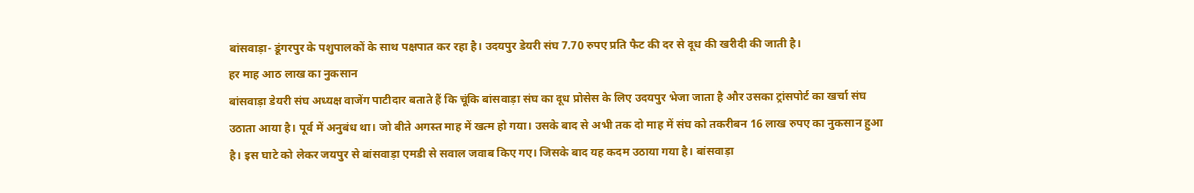बांसवाड़ा- डूंगरपुर के पशुपालकों के साथ पक्षपात कर रहा है। उदयपुर डेयरी संघ 7.70 रुपए प्रति फैट की दर से दूध की खरीदी की जाती है।
हर माह आठ लाख का नुकसान
बांसवाड़ा डेयरी संघ अध्यक्ष वाजेंग पाटीदार बताते हैं कि चूंकि बांसवाड़ा संघ का दूध प्रोसेस के लिए उदयपुर भेजा जाता है और उसका ट्रांसपोर्ट का खर्चा संघ उठाता आया है। पूर्व में अनुबंध था। जो बीते अगस्त माह में खत्म हो गया। उसके बाद से अभी तक दो माह में संघ को तकरीबन 16 लाख रुपए का नुकसान हुआ है। इस घाटे को लेकर जयपुर से बांसवाड़ा एमडी से सवाल जवाब किए गए। जिसके बाद यह कदम उठाया गया है। बांसवाड़ा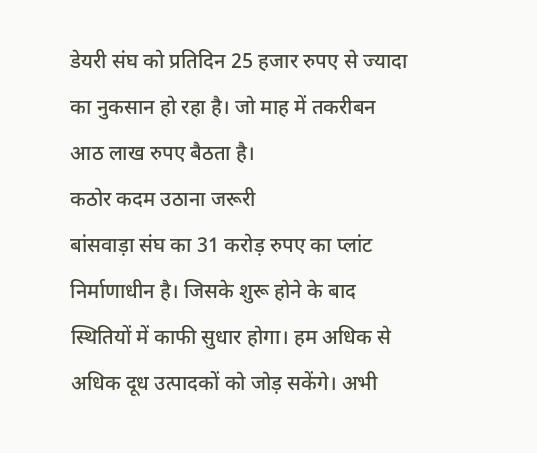डेयरी संघ को प्रतिदिन 25 हजार रुपए से ज्यादा का नुकसान हो रहा है। जो माह में तकरीबन आठ लाख रुपए बैठता है।
कठोर कदम उठाना जरूरी
बांसवाड़ा संघ का 31 करोड़ रुपए का प्लांट निर्माणाधीन है। जिसके शुरू होने के बाद स्थितियों में काफी सुधार होगा। हम अधिक से अधिक दूध उत्पादकों को जोड़ सकेंगे। अभी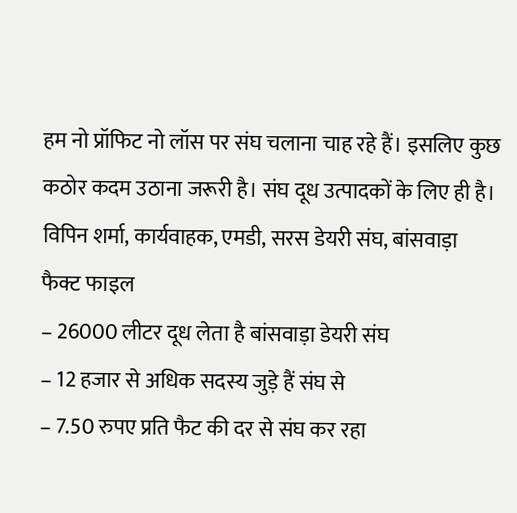हम नो प्रॉफिट नो लॉस पर संघ चलाना चाह रहे हैं। इसलिए कुछ कठोर कदम उठाना जरूरी है। संघ दूध उत्पादकों के लिए ही है।
विपिन शर्मा, कार्यवाहक, एमडी, सरस डेयरी संघ, बांसवाड़ा
फैक्ट फाइल
– 26000 लीटर दूध लेता है बांसवाड़ा डेयरी संघ
– 12 हजार से अधिक सदस्य जुड़े हैं संघ से
– 7.50 रुपए प्रति फैट की दर से संघ कर रहा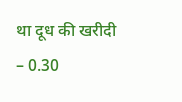था दूध की खरीदी
– 0.30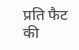प्रति फैट की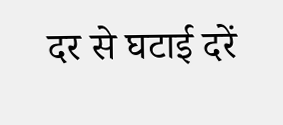दर से घटाई दरें